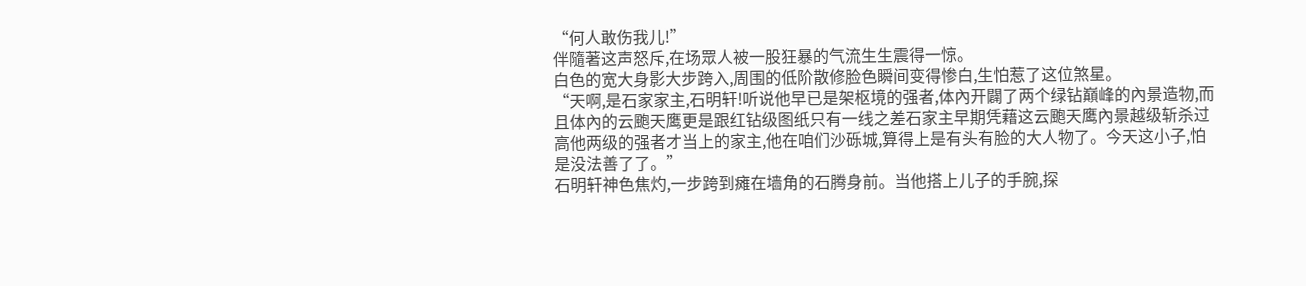“何人敢伤我儿!”
伴隨著这声怒斥,在场眾人被一股狂暴的气流生生震得一惊。
白色的宽大身影大步跨入,周围的低阶散修脸色瞬间变得惨白,生怕惹了这位煞星。
“天啊,是石家家主,石明轩!听说他早已是架枢境的强者,体內开闢了两个绿钻巔峰的內景造物,而且体內的云颮天鹰更是跟红钻级图纸只有一线之差石家主早期凭藉这云颮天鹰內景越级斩杀过高他两级的强者才当上的家主,他在咱们沙砾城,算得上是有头有脸的大人物了。今天这小子,怕是没法善了了。”
石明轩神色焦灼,一步跨到瘫在墙角的石腾身前。当他搭上儿子的手腕,探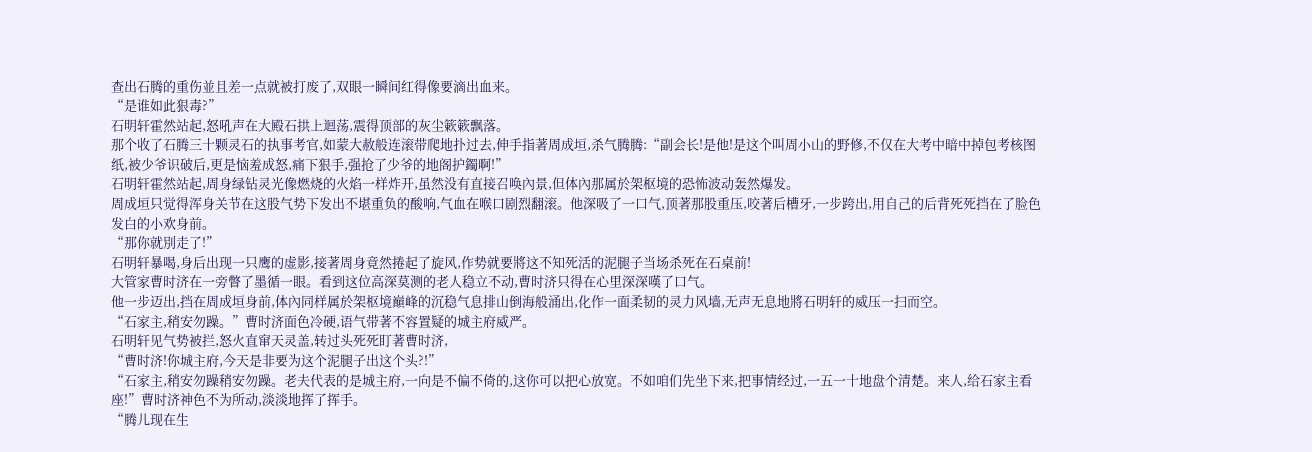查出石腾的重伤並且差一点就被打废了,双眼一瞬间红得像要滴出血来。
“是谁如此狠毒?”
石明轩霍然站起,怒吼声在大殿石拱上迴荡,震得顶部的灰尘簌簌飘落。
那个收了石腾三十颗灵石的执事考官,如蒙大赦般连滚带爬地扑过去,伸手指著周成垣,杀气腾腾:“副会长!是他!是这个叫周小山的野修,不仅在大考中暗中掉包考核图纸,被少爷识破后,更是恼羞成怒,痛下狠手,强抢了少爷的地阁护鐲啊!”
石明轩霍然站起,周身绿钻灵光像燃烧的火焰一样炸开,虽然没有直接召唤內景,但体內那属於架枢境的恐怖波动轰然爆发。
周成垣只觉得浑身关节在这股气势下发出不堪重负的酸响,气血在喉口剧烈翻滚。他深吸了一口气,顶著那股重压,咬著后槽牙,一步跨出,用自己的后背死死挡在了脸色发白的小欢身前。
“那你就別走了!”
石明轩暴喝,身后出现一只鹰的虚影,接著周身竟然捲起了旋风,作势就要將这不知死活的泥腿子当场杀死在石桌前!
大管家曹时济在一旁瞥了墨循一眼。看到这位高深莫测的老人稳立不动,曹时济只得在心里深深嘆了口气。
他一步迈出,挡在周成垣身前,体內同样属於架枢境巔峰的沉稳气息排山倒海般涌出,化作一面柔韧的灵力风墙,无声无息地將石明轩的威压一扫而空。
“石家主,稍安勿躁。”曹时济面色冷硬,语气带著不容置疑的城主府威严。
石明轩见气势被拦,怒火直窜天灵盖,转过头死死盯著曹时济,
“曹时济!你城主府,今天是非要为这个泥腿子出这个头?!”
“石家主,稍安勿躁稍安勿躁。老夫代表的是城主府,一向是不偏不倚的,这你可以把心放宽。不如咱们先坐下来,把事情经过,一五一十地盘个清楚。来人,给石家主看座!”曹时济神色不为所动,淡淡地挥了挥手。
“腾儿现在生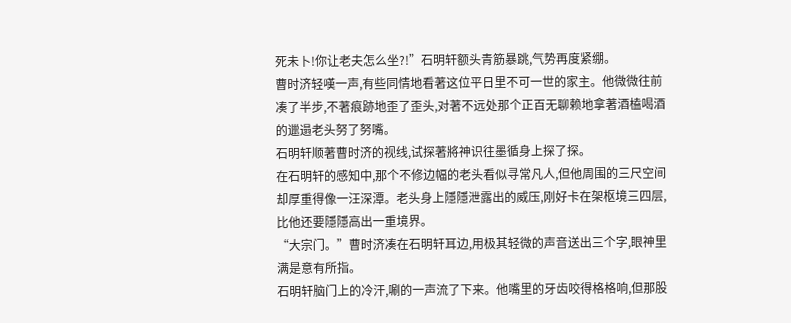死未卜!你让老夫怎么坐?!”石明轩额头青筋暴跳,气势再度紧绷。
曹时济轻嘆一声,有些同情地看著这位平日里不可一世的家主。他微微往前凑了半步,不著痕跡地歪了歪头,对著不远处那个正百无聊赖地拿著酒榼喝酒的邋遢老头努了努嘴。
石明轩顺著曹时济的视线,试探著將神识往墨循身上探了探。
在石明轩的感知中,那个不修边幅的老头看似寻常凡人,但他周围的三尺空间却厚重得像一汪深潭。老头身上隱隱泄露出的威压,刚好卡在架枢境三四层,比他还要隱隱高出一重境界。
“大宗门。”曹时济凑在石明轩耳边,用极其轻微的声音送出三个字,眼神里满是意有所指。
石明轩脑门上的冷汗,唰的一声流了下来。他嘴里的牙齿咬得格格响,但那股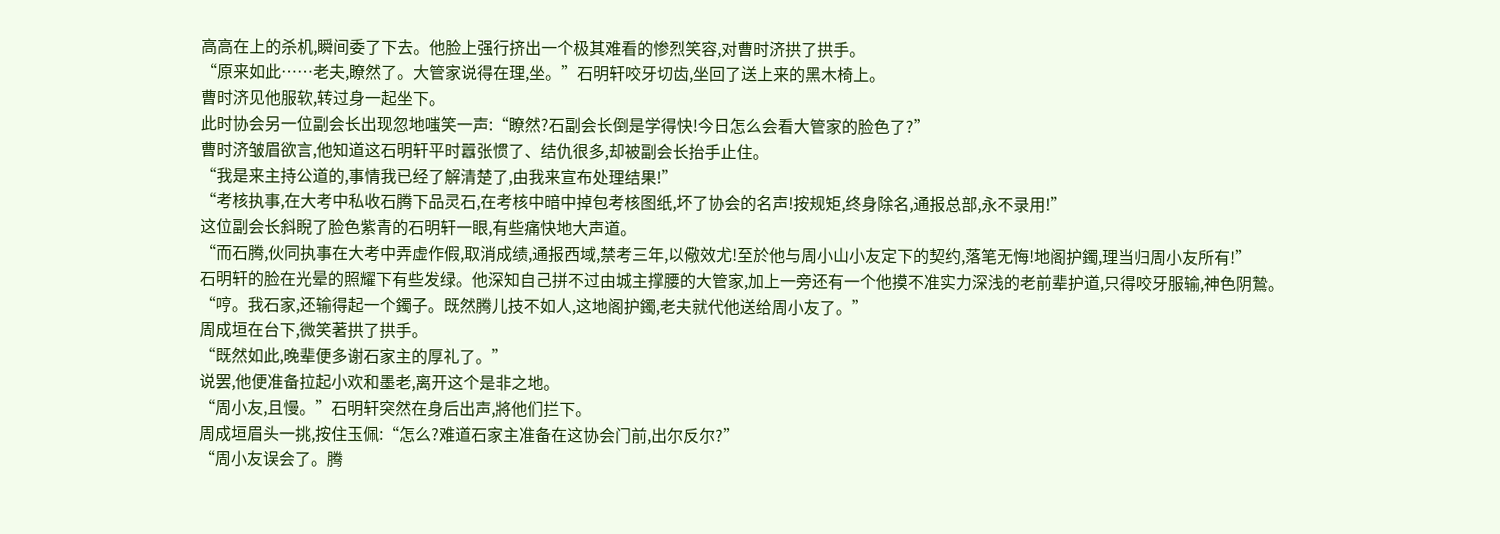高高在上的杀机,瞬间委了下去。他脸上强行挤出一个极其难看的惨烈笑容,对曹时济拱了拱手。
“原来如此……老夫,瞭然了。大管家说得在理,坐。”石明轩咬牙切齿,坐回了送上来的黑木椅上。
曹时济见他服软,转过身一起坐下。
此时协会另一位副会长出现忽地嗤笑一声:“瞭然?石副会长倒是学得快!今日怎么会看大管家的脸色了?”
曹时济皱眉欲言,他知道这石明轩平时囂张惯了、结仇很多,却被副会长抬手止住。
“我是来主持公道的,事情我已经了解清楚了,由我来宣布处理结果!”
“考核执事,在大考中私收石腾下品灵石,在考核中暗中掉包考核图纸,坏了协会的名声!按规矩,终身除名,通报总部,永不录用!”
这位副会长斜睨了脸色紫青的石明轩一眼,有些痛快地大声道。
“而石腾,伙同执事在大考中弄虚作假,取消成绩,通报西域,禁考三年,以儆效尤!至於他与周小山小友定下的契约,落笔无悔!地阁护鐲,理当归周小友所有!”
石明轩的脸在光晕的照耀下有些发绿。他深知自己拼不过由城主撑腰的大管家,加上一旁还有一个他摸不准实力深浅的老前辈护道,只得咬牙服输,神色阴鷙。
“哼。我石家,还输得起一个鐲子。既然腾儿技不如人,这地阁护鐲,老夫就代他送给周小友了。”
周成垣在台下,微笑著拱了拱手。
“既然如此,晚辈便多谢石家主的厚礼了。”
说罢,他便准备拉起小欢和墨老,离开这个是非之地。
“周小友,且慢。”石明轩突然在身后出声,將他们拦下。
周成垣眉头一挑,按住玉佩:“怎么?难道石家主准备在这协会门前,出尔反尔?”
“周小友误会了。腾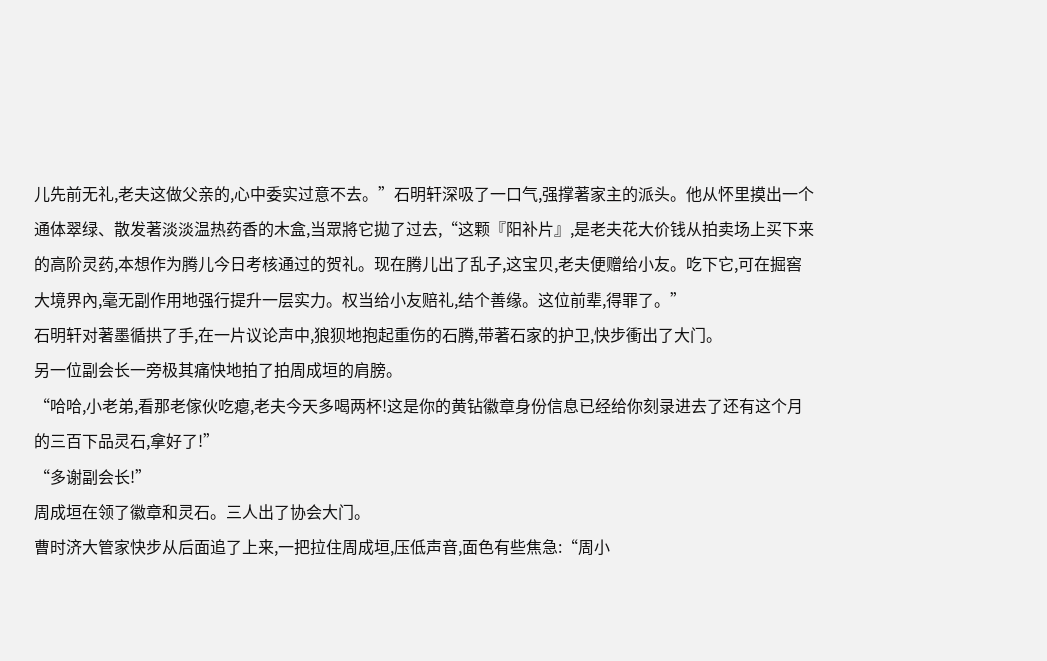儿先前无礼,老夫这做父亲的,心中委实过意不去。”石明轩深吸了一口气,强撑著家主的派头。他从怀里摸出一个通体翠绿、散发著淡淡温热药香的木盒,当眾將它拋了过去,“这颗『阳补片』,是老夫花大价钱从拍卖场上买下来的高阶灵药,本想作为腾儿今日考核通过的贺礼。现在腾儿出了乱子,这宝贝,老夫便赠给小友。吃下它,可在掘窖大境界內,毫无副作用地强行提升一层实力。权当给小友赔礼,结个善缘。这位前辈,得罪了。”
石明轩对著墨循拱了手,在一片议论声中,狼狈地抱起重伤的石腾,带著石家的护卫,快步衝出了大门。
另一位副会长一旁极其痛快地拍了拍周成垣的肩膀。
“哈哈,小老弟,看那老傢伙吃瘪,老夫今天多喝两杯!这是你的黄钻徽章身份信息已经给你刻录进去了还有这个月的三百下品灵石,拿好了!”
“多谢副会长!”
周成垣在领了徽章和灵石。三人出了协会大门。
曹时济大管家快步从后面追了上来,一把拉住周成垣,压低声音,面色有些焦急:“周小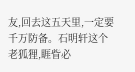友,回去这五天里,一定要千万防备。石明轩这个老狐狸,睚眥必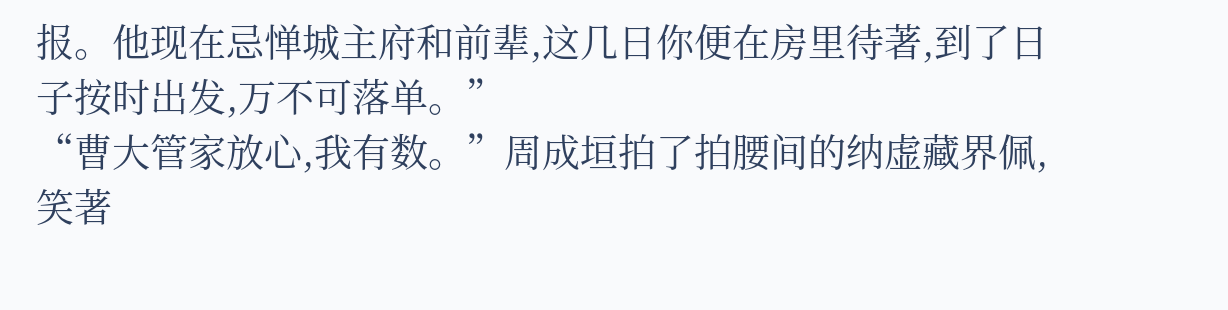报。他现在忌惮城主府和前辈,这几日你便在房里待著,到了日子按时出发,万不可落单。”
“曹大管家放心,我有数。”周成垣拍了拍腰间的纳虚藏界佩,笑著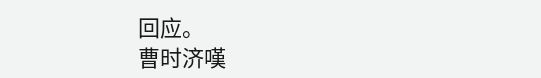回应。
曹时济嘆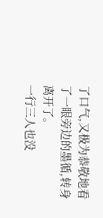了口气,又极为恭敬地看了一眼旁边的墨循,转身离开了。
一行三人也没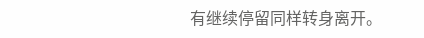有继续停留同样转身离开。